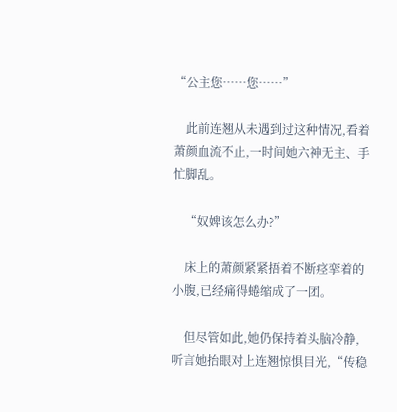“公主您……您……”

    此前连翘从未遇到过这种情况,看着萧颜血流不止,一时间她六神无主、手忙脚乱。

    “奴婢该怎么办?”

    床上的萧颜紧紧捂着不断痉挛着的小腹,已经痛得蜷缩成了一团。

    但尽管如此,她仍保持着头脑冷静,听言她抬眼对上连翘惊惧目光,“传稳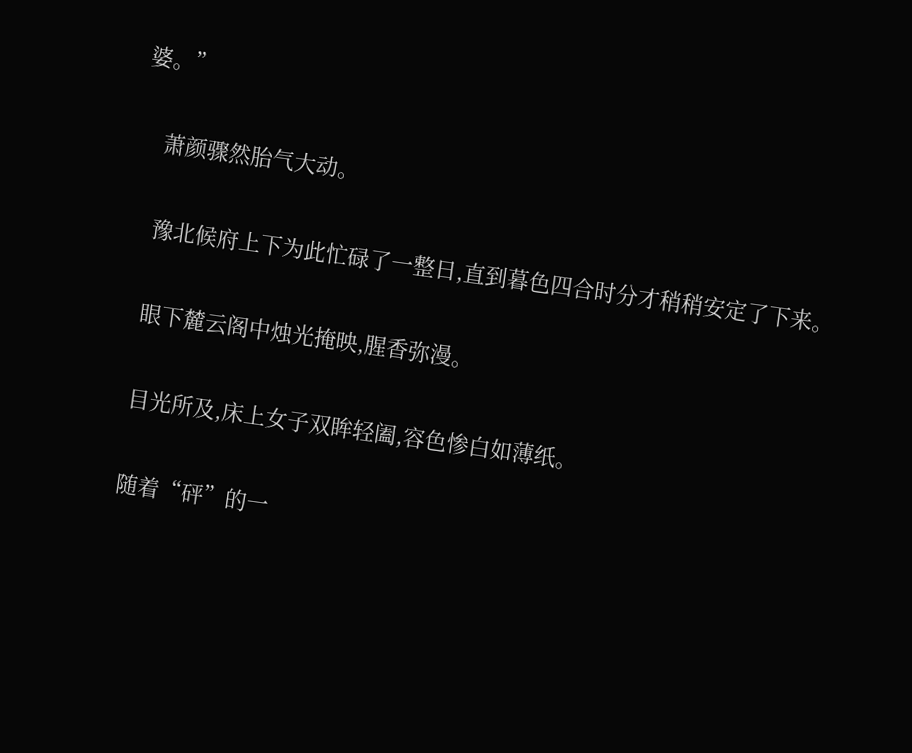婆。”

    萧颜骤然胎气大动。

    豫北候府上下为此忙碌了一整日,直到暮色四合时分才稍稍安定了下来。

    眼下麓云阁中烛光掩映,腥香弥漫。

    目光所及,床上女子双眸轻阖,容色惨白如薄纸。

    随着“砰”的一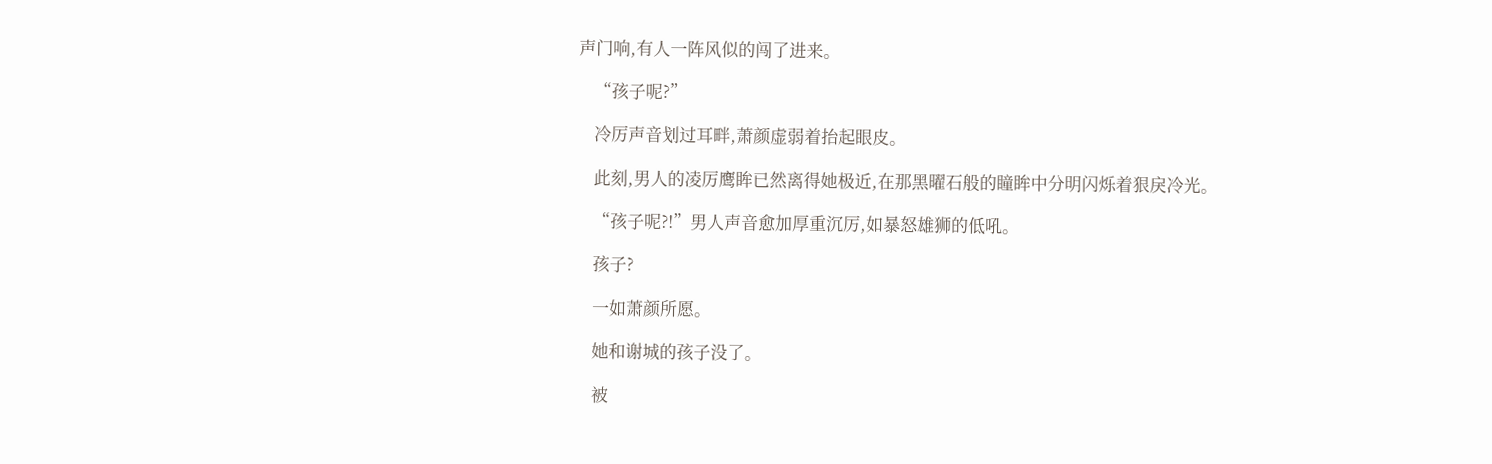声门响,有人一阵风似的闯了进来。

    “孩子呢?”

    冷厉声音划过耳畔,萧颜虚弱着抬起眼皮。

    此刻,男人的凌厉鹰眸已然离得她极近,在那黑曜石般的瞳眸中分明闪烁着狠戾冷光。

    “孩子呢?!”男人声音愈加厚重沉厉,如暴怒雄狮的低吼。

    孩子?

    一如萧颜所愿。

    她和谢城的孩子没了。

    被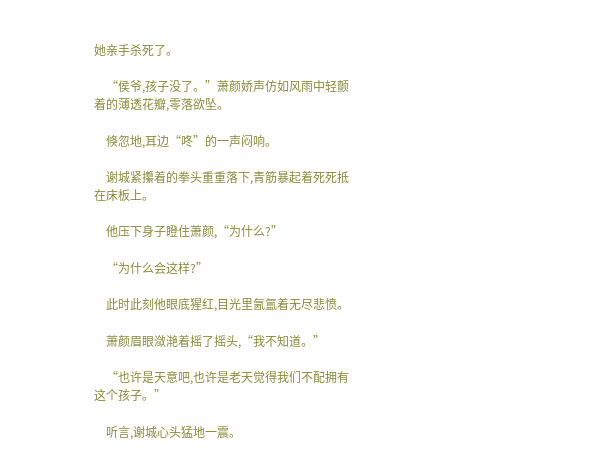她亲手杀死了。

    “侯爷,孩子没了。”萧颜娇声仿如风雨中轻颤着的薄透花瓣,零落欲坠。

    倏忽地,耳边“咚”的一声闷响。

    谢城紧攥着的拳头重重落下,青筋暴起着死死抵在床板上。

    他压下身子瞪住萧颜,“为什么?”

    “为什么会这样?”

    此时此刻他眼底猩红,目光里氤氲着无尽悲愤。

    萧颜眉眼潋滟着摇了摇头,“我不知道。”

    “也许是天意吧,也许是老天觉得我们不配拥有这个孩子。”

    听言,谢城心头猛地一震。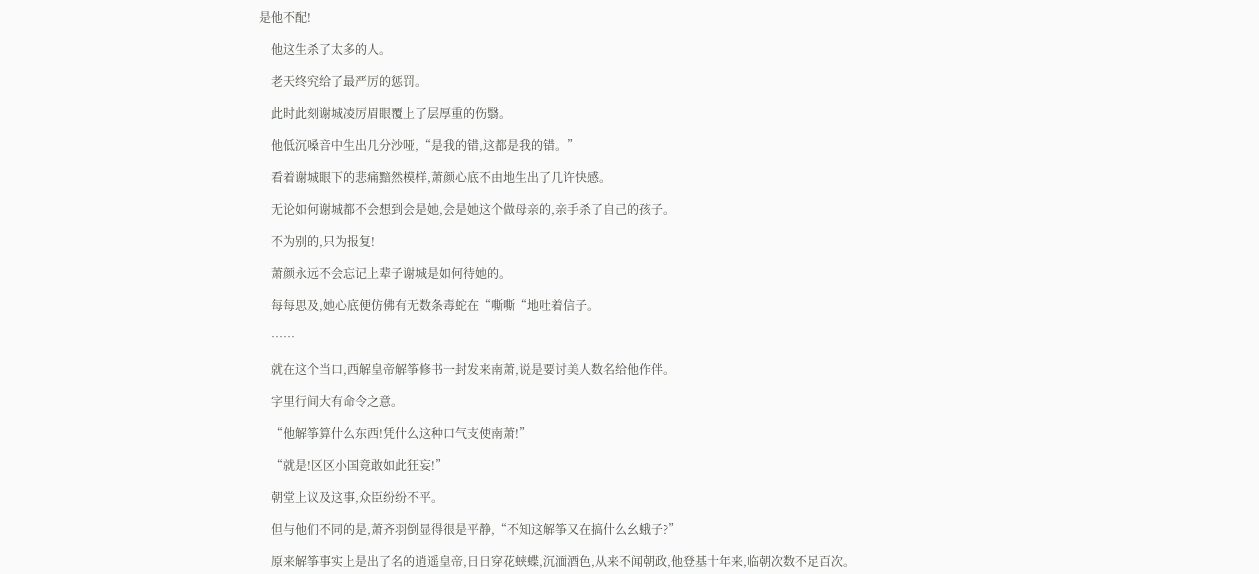是他不配!

    他这生杀了太多的人。

    老天终究给了最严厉的惩罚。

    此时此刻谢城凌厉眉眼覆上了层厚重的伤翳。

    他低沉嗓音中生出几分沙哑,“是我的错,这都是我的错。”

    看着谢城眼下的悲痛黯然模样,萧颜心底不由地生出了几许快感。

    无论如何谢城都不会想到会是她,会是她这个做母亲的,亲手杀了自己的孩子。

    不为别的,只为报复!

    萧颜永远不会忘记上辈子谢城是如何待她的。

    每每思及,她心底便仿佛有无数条毒蛇在“嘶嘶“地吐着信子。

    ……

    就在这个当口,西解皇帝解筝修书一封发来南萧,说是要讨美人数名给他作伴。

    字里行间大有命令之意。

    “他解筝算什么东西!凭什么这种口气支使南萧!”

    “就是!区区小国竟敢如此狂妄!”

    朝堂上议及这事,众臣纷纷不平。

    但与他们不同的是,萧齐羽倒显得很是平静,“不知这解筝又在搞什么幺蛾子?”

    原来解筝事实上是出了名的逍遥皇帝,日日穿花蛱蝶,沉湎酒色,从来不闻朝政,他登基十年来,临朝次数不足百次。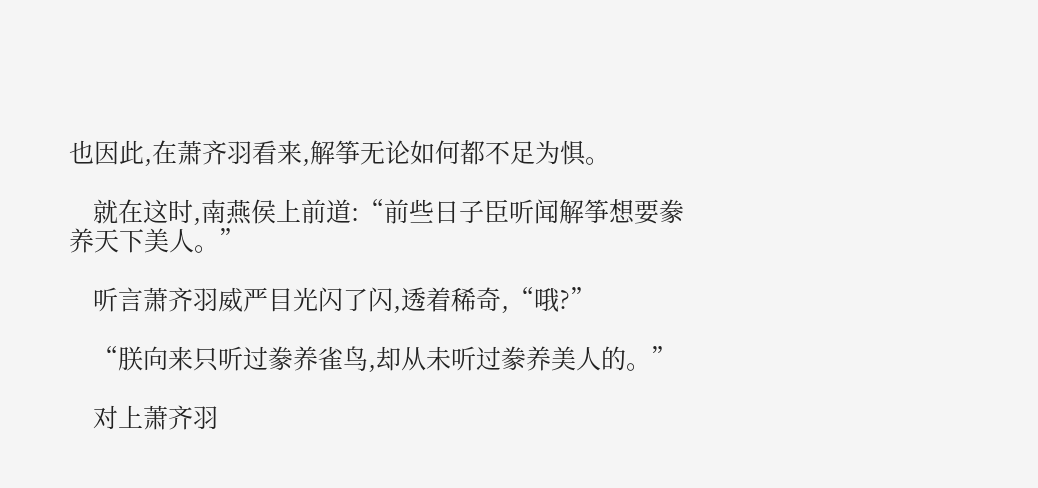也因此,在萧齐羽看来,解筝无论如何都不足为惧。

    就在这时,南燕侯上前道:“前些日子臣听闻解筝想要豢养天下美人。”

    听言萧齐羽威严目光闪了闪,透着稀奇,“哦?”

    “朕向来只听过豢养雀鸟,却从未听过豢养美人的。”

    对上萧齐羽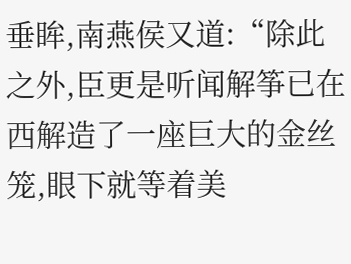垂眸,南燕侯又道:“除此之外,臣更是听闻解筝已在西解造了一座巨大的金丝笼,眼下就等着美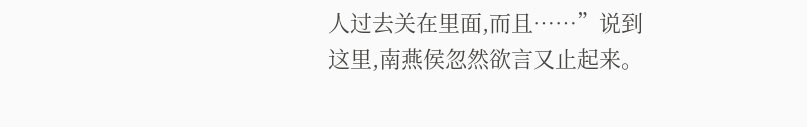人过去关在里面,而且……”说到这里,南燕侯忽然欲言又止起来。